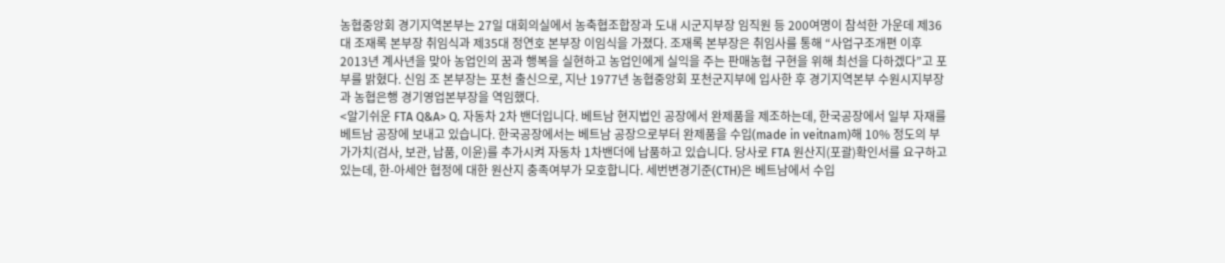농협중앙회 경기지역본부는 27일 대회의실에서 농축협조합장과 도내 시군지부장 임직원 등 200여명이 참석한 가운데 제36대 조재록 본부장 취임식과 제35대 정연호 본부장 이임식을 가졌다. 조재록 본부장은 취임사를 통해 “사업구조개편 이후 2013년 계사년을 맞아 농업인의 꿈과 행복을 실현하고 농업인에게 실익을 주는 판매농협 구현을 위해 최선을 다하겠다”고 포부를 밝혔다. 신임 조 본부장는 포천 출신으로, 지난 1977년 농협중앙회 포천군지부에 입사한 후 경기지역본부 수원시지부장과 농협은행 경기영업본부장을 역임했다.
<알기쉬운 FTA Q&A> Q. 자동차 2차 밴더입니다. 베트남 현지법인 공장에서 완제품을 제조하는데, 한국공장에서 일부 자재를 베트남 공장에 보내고 있습니다. 한국공장에서는 베트남 공장으로부터 완제품을 수입(made in veitnam)해 10% 정도의 부가가치(검사, 보관, 납품, 이윤)를 추가시켜 자동차 1차밴더에 납품하고 있습니다. 당사로 FTA 원산지(포괄)확인서를 요구하고 있는데, 한-아세안 협정에 대한 원산지 충족여부가 모호합니다. 세번변경기준(CTH)은 베트남에서 수입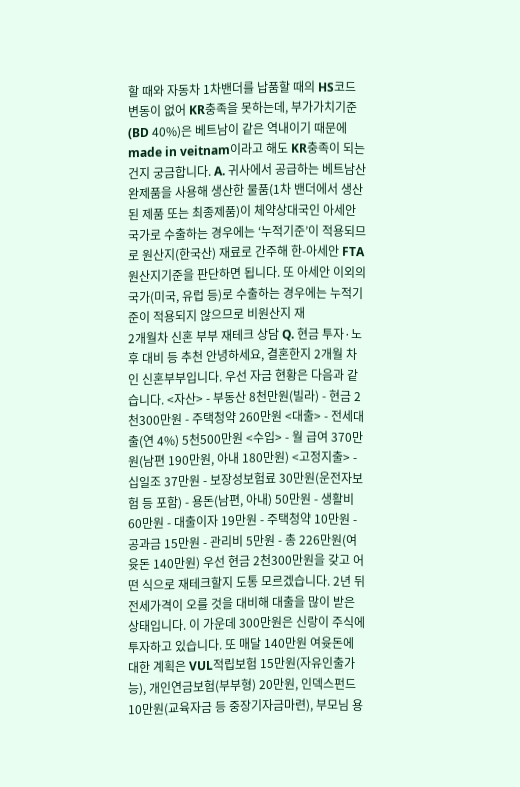할 때와 자동차 1차밴더를 납품할 때의 HS코드 변동이 없어 KR충족을 못하는데, 부가가치기준(BD 40%)은 베트남이 같은 역내이기 때문에 made in veitnam이라고 해도 KR충족이 되는 건지 궁금합니다. A. 귀사에서 공급하는 베트남산 완제품을 사용해 생산한 물품(1차 밴더에서 생산된 제품 또는 최종제품)이 체약상대국인 아세안 국가로 수출하는 경우에는 ‘누적기준’이 적용되므로 원산지(한국산) 재료로 간주해 한-아세안 FTA 원산지기준을 판단하면 됩니다. 또 아세안 이외의 국가(미국, 유럽 등)로 수출하는 경우에는 누적기준이 적용되지 않으므로 비원산지 재
2개월차 신혼 부부 재테크 상담 Q. 현금 투자·노후 대비 등 추천 안녕하세요, 결혼한지 2개월 차인 신혼부부입니다. 우선 자금 현황은 다음과 같습니다. <자산> - 부동산 8천만원(빌라) - 현금 2천300만원 - 주택청약 260만원 <대출> - 전세대출(연 4%) 5천500만원 <수입> - 월 급여 370만원(남편 190만원, 아내 180만원) <고정지출> - 십일조 37만원 - 보장성보험료 30만원(운전자보험 등 포함) - 용돈(남편, 아내) 50만원 - 생활비 60만원 - 대출이자 19만원 - 주택청약 10만원 - 공과금 15만원 - 관리비 5만원 - 총 226만원(여윳돈 140만원) 우선 현금 2천300만원을 갖고 어떤 식으로 재테크할지 도통 모르겠습니다. 2년 뒤 전세가격이 오를 것을 대비해 대출을 많이 받은 상태입니다. 이 가운데 300만원은 신랑이 주식에 투자하고 있습니다. 또 매달 140만원 여윳돈에 대한 계획은 VUL적립보험 15만원(자유인출가능), 개인연금보험(부부형) 20만원, 인덱스펀드 10만원(교육자금 등 중장기자금마련), 부모님 용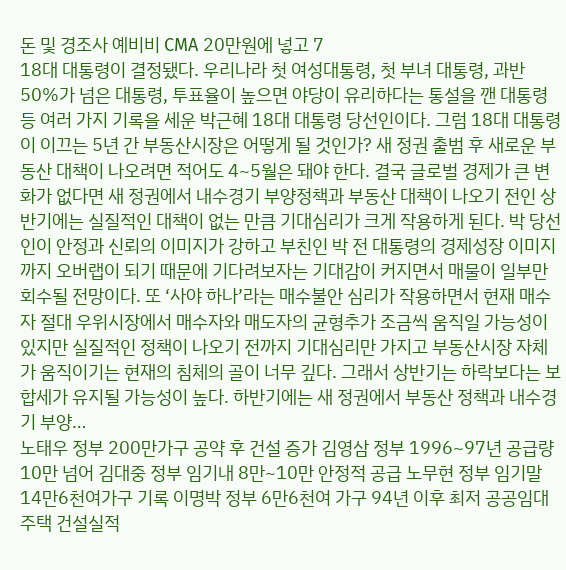돈 및 경조사 예비비 CMA 20만원에 넣고 7
18대 대통령이 결정됐다. 우리나라 첫 여성대통령, 첫 부녀 대통령, 과반 50%가 넘은 대통령, 투표율이 높으면 야당이 유리하다는 통설을 깬 대통령 등 여러 가지 기록을 세운 박근혜 18대 대통령 당선인이다. 그럼 18대 대통령이 이끄는 5년 간 부동산시장은 어떻게 될 것인가? 새 정권 출범 후 새로운 부동산 대책이 나오려면 적어도 4~5월은 돼야 한다. 결국 글로벌 경제가 큰 변화가 없다면 새 정권에서 내수경기 부양정책과 부동산 대책이 나오기 전인 상반기에는 실질적인 대책이 없는 만큼 기대심리가 크게 작용하게 된다. 박 당선인이 안정과 신뢰의 이미지가 강하고 부친인 박 전 대통령의 경제성장 이미지까지 오버랩이 되기 때문에 기다려보자는 기대감이 커지면서 매물이 일부만 회수될 전망이다. 또 ‘사야 하나’라는 매수불안 심리가 작용하면서 현재 매수자 절대 우위시장에서 매수자와 매도자의 균형추가 조금씩 움직일 가능성이 있지만 실질적인 정책이 나오기 전까지 기대심리만 가지고 부동산시장 자체가 움직이기는 현재의 침체의 골이 너무 깊다. 그래서 상반기는 하락보다는 보합세가 유지될 가능성이 높다. 하반기에는 새 정권에서 부동산 정책과 내수경기 부양…
노태우 정부 200만가구 공약 후 건설 증가 김영삼 정부 1996~97년 공급량 10만 넘어 김대중 정부 임기내 8만~10만 안정적 공급 노무현 정부 임기말 14만6천여가구 기록 이명박 정부 6만6천여 가구 94년 이후 최저 공공임대주택 건설실적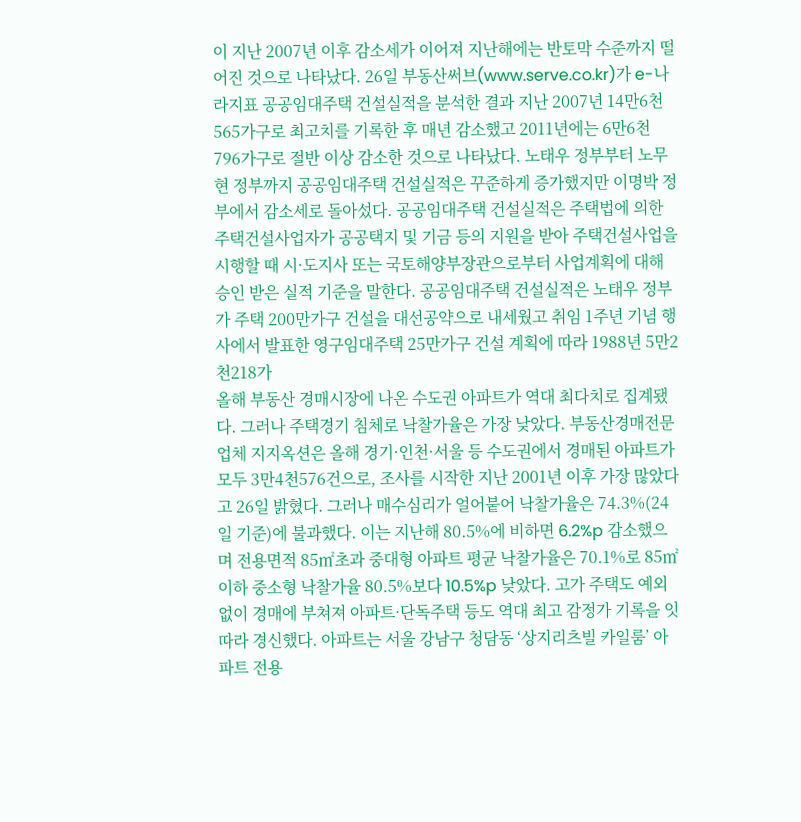이 지난 2007년 이후 감소세가 이어져 지난해에는 반토막 수준까지 떨어진 것으로 나타났다. 26일 부동산써브(www.serve.co.kr)가 e-나라지표 공공임대주택 건설실적을 분석한 결과 지난 2007년 14만6천565가구로 최고치를 기록한 후 매년 감소했고 2011년에는 6만6천796가구로 절반 이상 감소한 것으로 나타났다. 노태우 정부부터 노무현 정부까지 공공임대주택 건설실적은 꾸준하게 증가했지만 이명박 정부에서 감소세로 돌아섰다. 공공임대주택 건설실적은 주택법에 의한 주택건설사업자가 공공택지 및 기금 등의 지원을 받아 주택건설사업을 시행할 때 시·도지사 또는 국토해양부장관으로부터 사업계획에 대해 승인 받은 실적 기준을 말한다. 공공임대주택 건설실적은 노태우 정부가 주택 200만가구 건설을 대선공약으로 내세웠고 취임 1주년 기념 행사에서 발표한 영구임대주택 25만가구 건설 계획에 따라 1988년 5만2천218가
올해 부동산 경매시장에 나온 수도권 아파트가 역대 최다치로 집계됐다. 그러나 주택경기 침체로 낙찰가율은 가장 낮았다. 부동산경매전문업체 지지옥션은 올해 경기·인천·서울 등 수도권에서 경매된 아파트가 모두 3만4천576건으로, 조사를 시작한 지난 2001년 이후 가장 많았다고 26일 밝혔다. 그러나 매수심리가 얼어붙어 낙찰가율은 74.3%(24일 기준)에 불과했다. 이는 지난해 80.5%에 비하면 6.2%p 감소했으며 전용면적 85㎡초과 중대형 아파트 평균 낙찰가율은 70.1%로 85㎡ 이하 중소형 낙찰가율 80.5%보다 10.5%p 낮았다. 고가 주택도 예외없이 경매에 부쳐져 아파트·단독주택 등도 역대 최고 감정가 기록을 잇따라 경신했다. 아파트는 서울 강남구 청담동 ‘상지리츠빌 카일룸’ 아파트 전용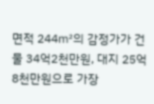면적 244㎡의 감정가가 건물 34억2천만원, 대지 25억8천만원으로 가장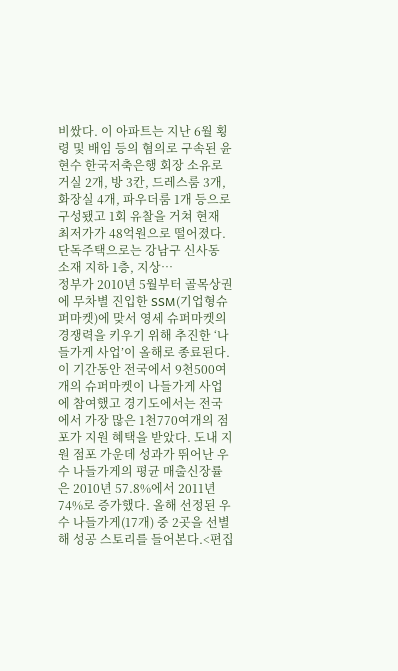비쌌다. 이 아파트는 지난 6월 횡령 및 배임 등의 혐의로 구속된 윤현수 한국저축은행 회장 소유로 거실 2개, 방 3칸, 드레스룸 3개, 화장실 4개, 파우더룸 1개 등으로 구성됐고 1회 유찰을 거쳐 현재 최저가가 48억원으로 떨어졌다. 단독주택으로는 강남구 신사동 소재 지하 1층, 지상…
정부가 2010년 5월부터 골목상권에 무차별 진입한 SSM(기업형슈퍼마켓)에 맞서 영세 슈퍼마켓의 경쟁력을 키우기 위해 추진한 ‘나들가게 사업’이 올해로 종료된다. 이 기간동안 전국에서 9천500여개의 슈퍼마켓이 나들가게 사업에 참여했고 경기도에서는 전국에서 가장 많은 1천770여개의 점포가 지원 혜택을 받았다. 도내 지원 점포 가운데 성과가 뛰어난 우수 나들가게의 평균 매출신장률은 2010년 57.8%에서 2011년 74%로 증가했다. 올해 선정된 우수 나들가게(17개) 중 2곳을 선별해 성공 스토리를 들어본다.<편집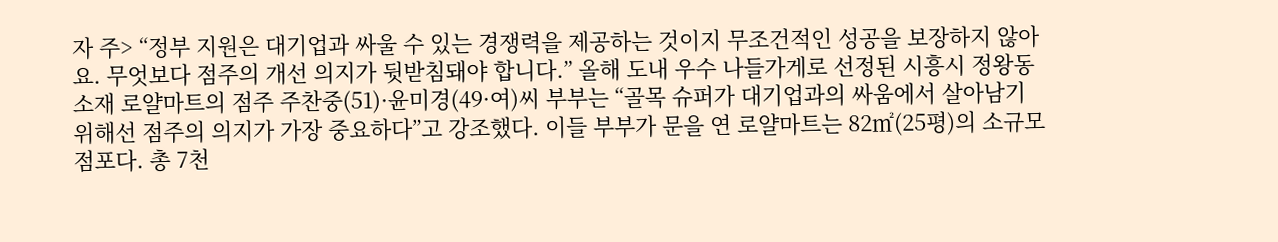자 주> “정부 지원은 대기업과 싸울 수 있는 경쟁력을 제공하는 것이지 무조건적인 성공을 보장하지 않아요. 무엇보다 점주의 개선 의지가 뒷받침돼야 합니다.” 올해 도내 우수 나들가게로 선정된 시흥시 정왕동 소재 로얄마트의 점주 주찬중(51)·윤미경(49·여)씨 부부는 “골목 슈퍼가 대기업과의 싸움에서 살아남기 위해선 점주의 의지가 가장 중요하다”고 강조했다. 이들 부부가 문을 연 로얄마트는 82㎡(25평)의 소규모 점포다. 총 7천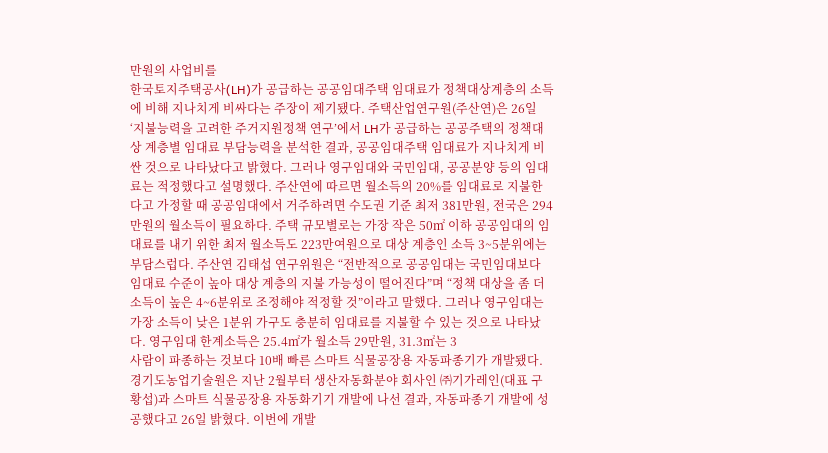만원의 사업비를
한국토지주택공사(LH)가 공급하는 공공임대주택 임대료가 정책대상계층의 소득에 비해 지나치게 비싸다는 주장이 제기됐다. 주택산업연구원(주산연)은 26일 ‘지불능력을 고려한 주거지원정책 연구’에서 LH가 공급하는 공공주택의 정책대상 계층별 임대료 부담능력을 분석한 결과, 공공임대주택 임대료가 지나치게 비싼 것으로 나타났다고 밝혔다. 그러나 영구임대와 국민임대, 공공분양 등의 임대료는 적정했다고 설명했다. 주산연에 따르면 월소득의 20%를 임대료로 지불한다고 가정할 때 공공임대에서 거주하려면 수도권 기준 최저 381만원, 전국은 294만원의 월소득이 필요하다. 주택 규모별로는 가장 작은 50㎡ 이하 공공임대의 임대료를 내기 위한 최저 월소득도 223만여원으로 대상 계층인 소득 3~5분위에는 부담스럽다. 주산연 김태섭 연구위원은 “전반적으로 공공임대는 국민임대보다 임대료 수준이 높아 대상 계층의 지불 가능성이 떨어진다”며 “정책 대상을 좀 더 소득이 높은 4~6분위로 조정해야 적정할 것”이라고 말했다. 그러나 영구임대는 가장 소득이 낮은 1분위 가구도 충분히 임대료를 지불할 수 있는 것으로 나타났다. 영구임대 한계소득은 25.4㎡가 월소득 29만원, 31.3㎡는 3
사람이 파종하는 것보다 10배 빠른 스마트 식물공장용 자동파종기가 개발됐다. 경기도농업기술원은 지난 2월부터 생산자동화분야 회사인 ㈜기가레인(대표 구황섭)과 스마트 식물공장용 자동화기기 개발에 나선 결과, 자동파종기 개발에 성공했다고 26일 밝혔다. 이번에 개발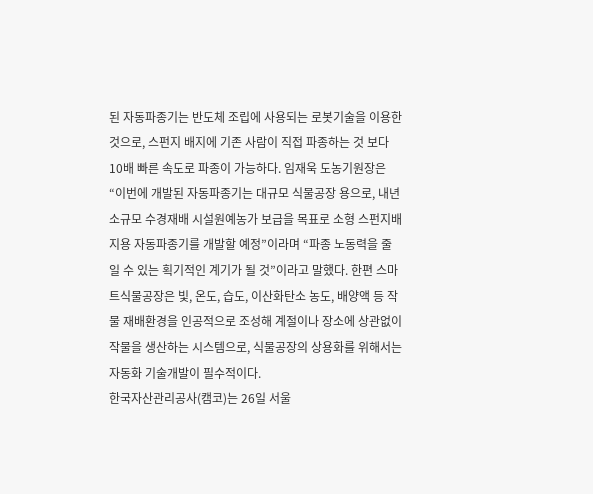된 자동파종기는 반도체 조립에 사용되는 로봇기술을 이용한 것으로, 스펀지 배지에 기존 사람이 직접 파종하는 것 보다 10배 빠른 속도로 파종이 가능하다. 임재욱 도농기원장은 “이번에 개발된 자동파종기는 대규모 식물공장 용으로, 내년 소규모 수경재배 시설원예농가 보급을 목표로 소형 스펀지배지용 자동파종기를 개발할 예정”이라며 “파종 노동력을 줄일 수 있는 획기적인 계기가 될 것”이라고 말했다. 한편 스마트식물공장은 빛, 온도, 습도, 이산화탄소 농도, 배양액 등 작물 재배환경을 인공적으로 조성해 계절이나 장소에 상관없이 작물을 생산하는 시스템으로, 식물공장의 상용화를 위해서는 자동화 기술개발이 필수적이다.
한국자산관리공사(캠코)는 26일 서울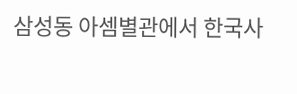삼성동 아셈별관에서 한국사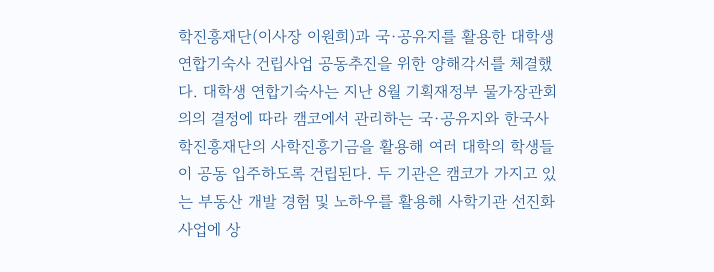학진흥재단(이사장 이원희)과 국·공유지를 활용한 대학생 연합기숙사 건립사업 공동추진을 위한 양해각서를 체결했다. 대학생 연합기숙사는 지난 8월 기획재정부 물가장관회의의 결정에 따라 캠코에서 관리하는 국·공유지와 한국사학진흥재단의 사학진흥기금을 활용해 여러 대학의 학생들이 공동 입주하도록 건립된다. 두 기관은 캠코가 가지고 있는 부동산 개발 경험 및 노하우를 활용해 사학기관 선진화 사업에 상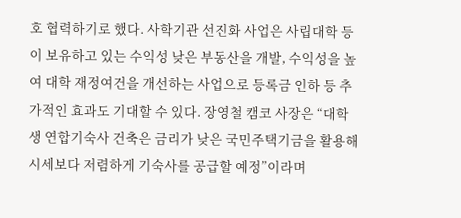호 협력하기로 했다. 사학기관 선진화 사업은 사립대학 등이 보유하고 있는 수익성 낮은 부동산을 개발, 수익성을 높여 대학 재정여건을 개선하는 사업으로 등록금 인하 등 추가적인 효과도 기대할 수 있다. 장영철 캠코 사장은 “대학생 연합기숙사 건축은 금리가 낮은 국민주택기금을 활용해 시세보다 저렴하게 기숙사를 공급할 예정”이라며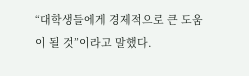“대학생들에게 경제적으로 큰 도움이 될 것”이라고 말했다.